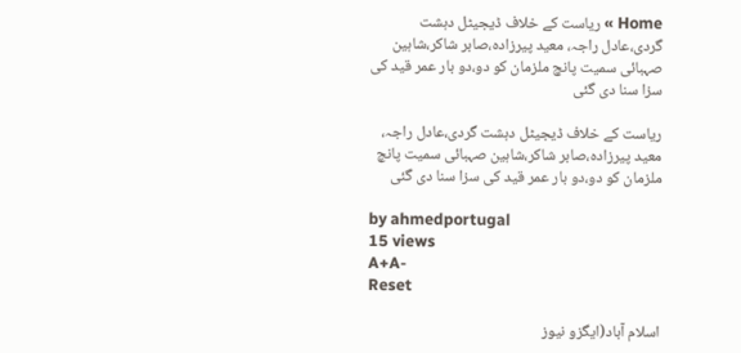Home » ریاست کے خلاف ڈیجیٹل دہشت گردی،عادل راجہ، معید پیرزادہ،صابر شاکر،شاہین صہبائی سمیت پانچ ملزمان کو دو،دو بار عمر قید کی سزا سنا دی گئی

ریاست کے خلاف ڈیجیٹل دہشت گردی،عادل راجہ، معید پیرزادہ،صابر شاکر،شاہین صہبائی سمیت پانچ ملزمان کو دو،دو بار عمر قید کی سزا سنا دی گئی

by ahmedportugal
15 views
A+A-
Reset

اسلام آباد(ایگزو نیوز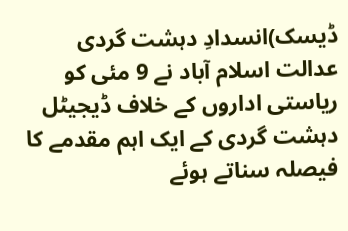ڈیسک)انسدادِ دہشت گردی عدالت اسلام آباد نے 9 مئی کو ریاستی اداروں کے خلاف ڈیجیٹل دہشت گردی کے ایک اہم مقدمے کا فیصلہ سناتے ہوئے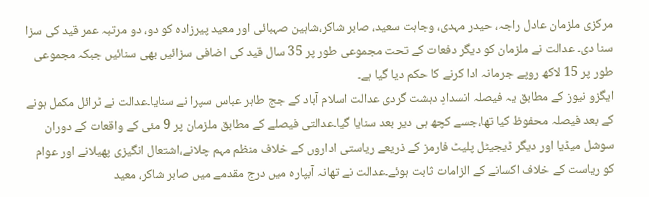مرکزی ملزمان عادل راجہ، حیدر مہدی، وجاہت سعید، صابر شاکر،شاہین صہبائی اور معید پیرزادہ کو دو، دو مرتبہ عمر قید کی سزا سنا دی۔ عدالت نے ملزمان کو دیگر دفعات کے تحت مجموعی طور پر 35 سال قید کی اضافی سزائیں بھی سنائیں جبکہ مجموعی طور پر 15 لاکھ روپے جرمانہ ادا کرنے کا حکم دیا گیا ہے۔
ایگزو نیوز کے مطابق یہ فیصلہ انسدادِ دہشت گردی عدالت اسلام آباد کے جج طاہر عباس سپرا نے سنایا۔عدالت نے ٹرائل مکمل ہونے کے بعد فیصلہ محفوظ کیا تھا،جسے کچھ ہی دیر بعد سنایا گیا۔عدالتی فیصلے کے مطابق ملزمان پر 9 مئی کے واقعات کے دوران سوشل میڈیا اور دیگر ڈیجیٹل پلیٹ فارمز کے ذریعے ریاستی اداروں کے خلاف منظم مہم چلانے،اشتعال انگیزی پھیلانے اور عوام کو ریاست کے خلاف اکسانے کے الزامات ثابت ہوئے۔عدالت نے تھانہ آبپارہ میں درج مقدمے میں صابر شاکر، معید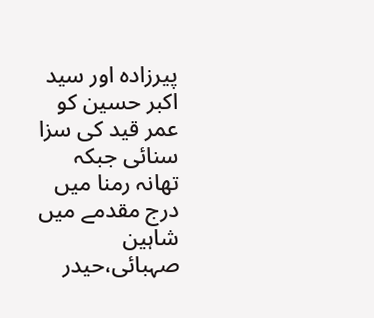پیرزادہ اور سید اکبر حسین کو عمر قید کی سزا سنائی جبکہ تھانہ رمنا میں درج مقدمے میں شاہین صہبائی،حیدر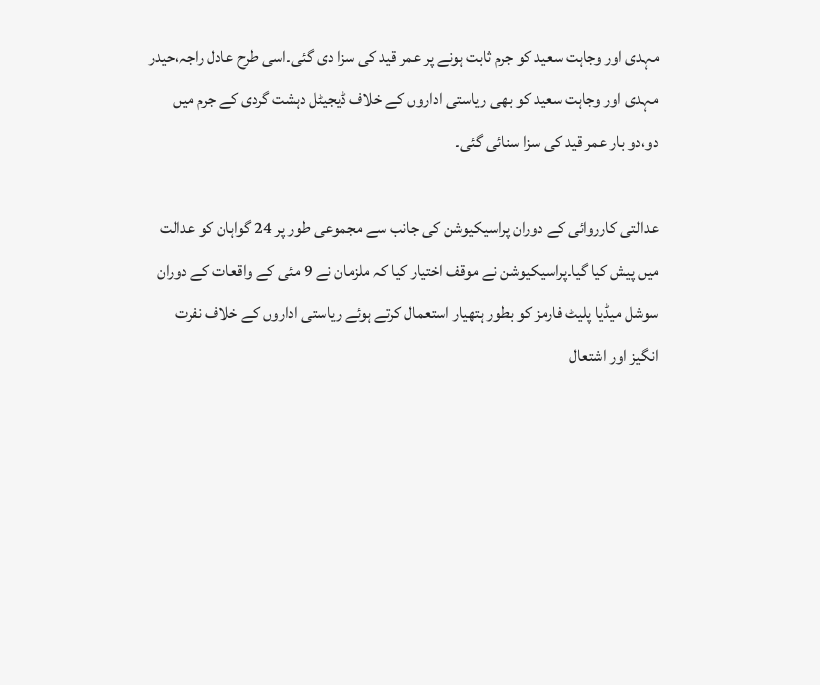مہدی اور وجاہت سعید کو جرم ثابت ہونے پر عمر قید کی سزا دی گئی۔اسی طرح عادل راجہ،حیدر مہدی اور وجاہت سعید کو بھی ریاستی اداروں کے خلاف ڈیجیٹل دہشت گردی کے جرم میں دو،دو بار عمر قید کی سزا سنائی گئی۔

عدالتی کارروائی کے دوران پراسیکیوشن کی جانب سے مجموعی طور پر 24 گواہان کو عدالت میں پیش کیا گیا۔پراسیکیوشن نے موقف اختیار کیا کہ ملزمان نے 9 مئی کے واقعات کے دوران سوشل میڈیا پلیٹ فارمز کو بطور ہتھیار استعمال کرتے ہوئے ریاستی اداروں کے خلاف نفرت انگیز اور اشتعال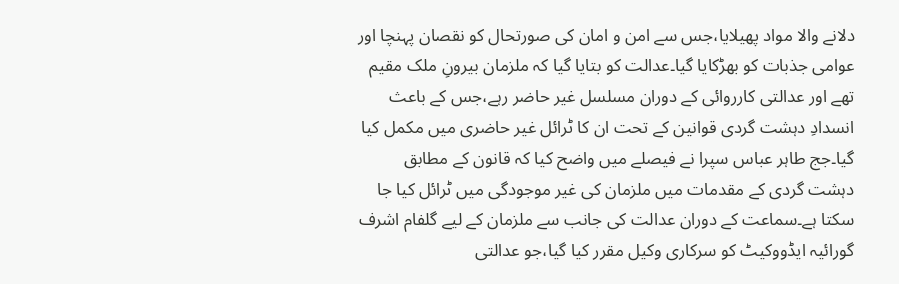دلانے والا مواد پھیلایا،جس سے امن و امان کی صورتحال کو نقصان پہنچا اور عوامی جذبات کو بھڑکایا گیا۔عدالت کو بتایا گیا کہ ملزمان بیرونِ ملک مقیم تھے اور عدالتی کارروائی کے دوران مسلسل غیر حاضر رہے،جس کے باعث انسدادِ دہشت گردی قوانین کے تحت ان کا ٹرائل غیر حاضری میں مکمل کیا گیا۔جج طاہر عباس سپرا نے فیصلے میں واضح کیا کہ قانون کے مطابق دہشت گردی کے مقدمات میں ملزمان کی غیر موجودگی میں ٹرائل کیا جا سکتا ہے۔سماعت کے دوران عدالت کی جانب سے ملزمان کے لیے گلفام اشرف گورائیہ ایڈووکیٹ کو سرکاری وکیل مقرر کیا گیا،جو عدالتی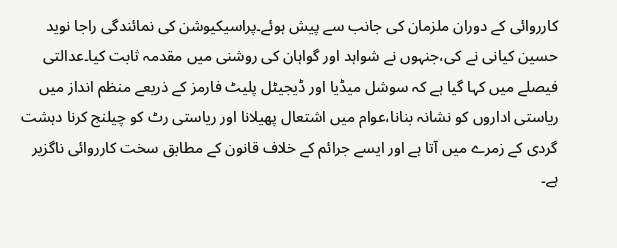کارروائی کے دوران ملزمان کی جانب سے پیش ہوئے۔پراسیکیوشن کی نمائندگی راجا نوید حسین کیانی نے کی،جنہوں نے شواہد اور گواہان کی روشنی میں مقدمہ ثابت کیا۔عدالتی فیصلے میں کہا گیا ہے کہ سوشل میڈیا اور ڈیجیٹل پلیٹ فارمز کے ذریعے منظم انداز میں ریاستی اداروں کو نشانہ بنانا،عوام میں اشتعال پھیلانا اور ریاستی رٹ کو چیلنج کرنا دہشت گردی کے زمرے میں آتا ہے اور ایسے جرائم کے خلاف قانون کے مطابق سخت کارروائی ناگزیر ہے۔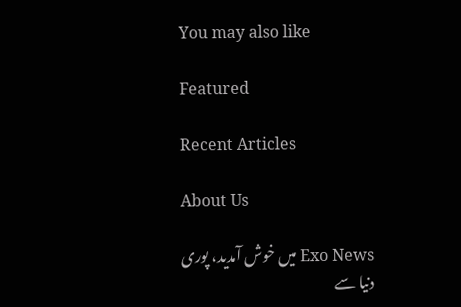You may also like

Featured

Recent Articles

About Us

Exo News میں خوش آمدید، پوری دنیا سے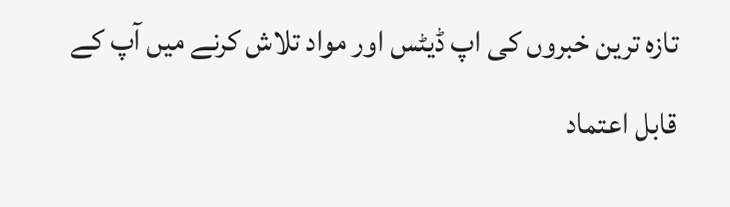تازہ ترین خبروں کی اپ ڈیٹس اور مواد تلاش کرنے میں آپ کے قابل اعتماد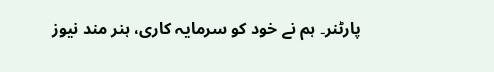پارٹنر۔ ہم نے خود کو سرمایہ کاری، ہنر مند نیوز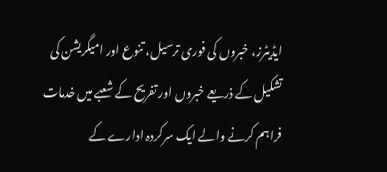ایڈیٹرز، خبروں کی فوری ترسیل، تنوع اور امیگریشن کی تشکیل کے ذریعے خبروں اور تفریح کے شعبے میں خدمات فراہم کرنے والے ایک سرکردہ ادارے کے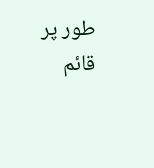طور پر قائم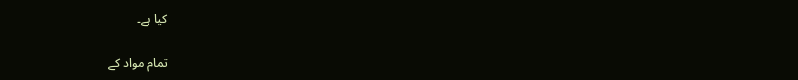کیا ہے۔

تمام مواد کے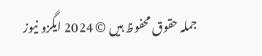جملہ حقوق محفوظ ہیں © 2024 ایگزو نیوز